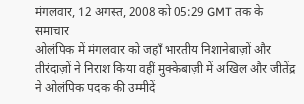मंगलवार, 12 अगस्त, 2008 को 05:29 GMT तक के समाचार
ओलंपिक में मंगलवार को जहाँ भारतीय निशानेबाज़ों और तीरंदाज़ों ने निराश किया वहीं मुक्केबाज़ी में अखिल और जीतेंद्र ने ओलंपिक पदक की उम्मीदें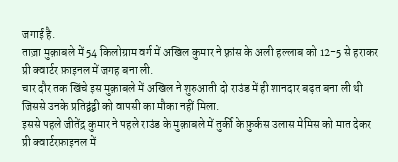जगाई है.
ताज़ा मुक़ाबले में 54 किलोग्राम वर्ग में अखिल कुमार ने फ़्रांस के अली हल्लाब को 12-5 से हराकर प्री क्वार्टर फ़ाइनल में जगह बना ली.
चार दौर तक खिंचे इस मुक़ाबले में अखिल ने शुरुआती दो राउंड में ही शानदार बढ़त बना ली थी जिससे उनके प्रतिद्वंद्वी को वापसी का मौका नहीं मिला.
इससे पहले जीतेंद्र कुमार ने पहले राउंड के मुक़ाबले में तुर्की के फ़ुर्कस उलास मेमिस को मात देकर प्री क्वार्टरफ़ाइनल में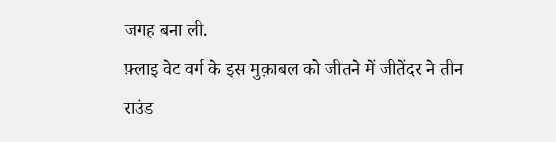जगह बना ली.
फ़्लाइ वेट वर्ग के इस मुक़ाबल को जीतने में जीतेंदर ने तीन राउंड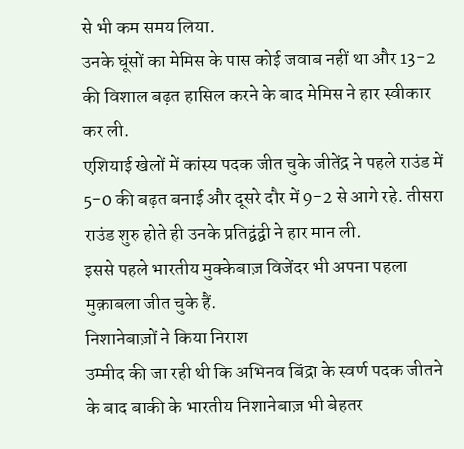से भी कम समय लिया.
उनके घूंसों का मेमिस के पास कोई जवाब नहीं था और 13-2 की विशाल बढ़त हासिल करने के बाद मेमिस ने हार स्वीकार कर ली.
एशियाई खेलों में कांस्य पदक जीत चुके जीतेंद्र ने पहले राउंड में 5-0 की बढ़त बनाई और दूसरे दौर में 9-2 से आगे रहे. तीसरा राउंड शुरु होते ही उनके प्रतिद्वंद्वी ने हार मान ली.
इससे पहले भारतीय मुक्केबाज़ विजेंदर भी अपना पहला मुक़ाबला जीत चुके हैं.
निशानेबाज़ों ने किया निराश
उम्मीद की जा रही थी कि अभिनव बिंद्रा के स्वर्ण पदक जीतने के बाद बाकी के भारतीय निशानेबाज़ भी बेहतर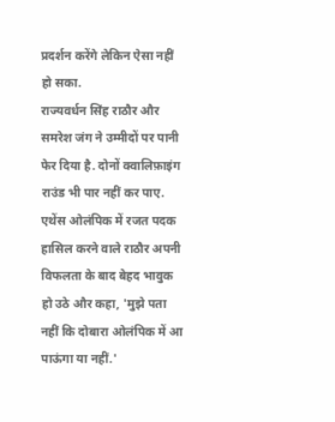प्रदर्शन करेंगे लेकिन ऐसा नहीं हो सका.
राज्यवर्धन सिंह राठौर और समरेश जंग ने उम्मीदों पर पानी फेर दिया है. दोनों क्वालिफ़ाइंग राउंड भी पार नहीं कर पाए.
एथेंस ओलंपिक में रजत पदक हासिल करने वाले राठौर अपनी विफलता के बाद बेहद भावुक हो उठे और कहा, 'मुझे पता नहीं कि दोबारा ओलंपिक में आ पाऊंगा या नहीं.'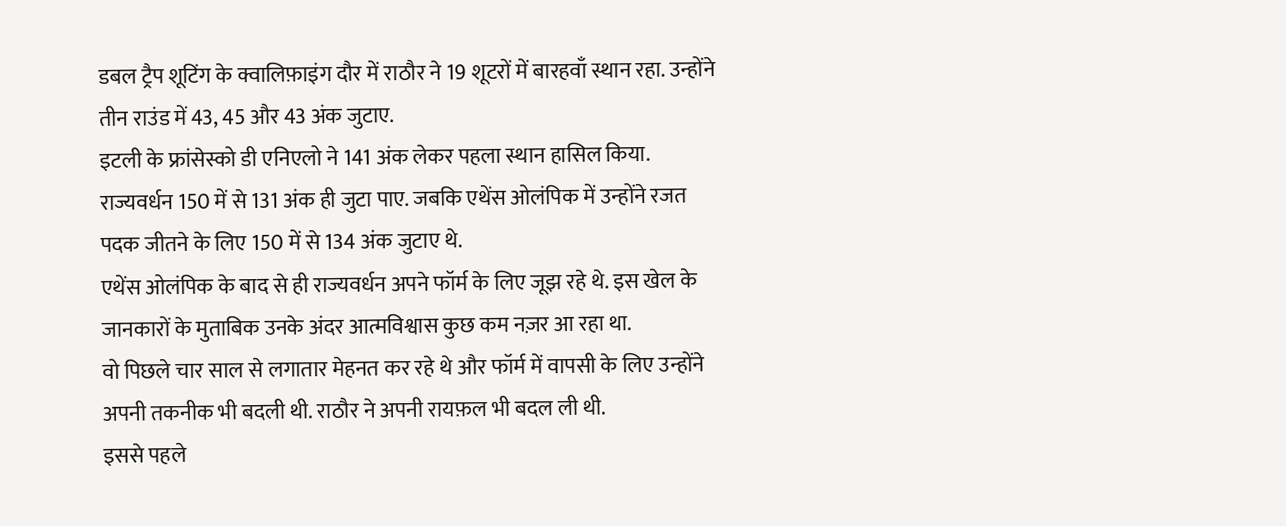डबल ट्रैप शूटिंग के क्वालिफ़ाइंग दौर में राठौर ने 19 शूटरों में बारहवाँ स्थान रहा. उन्होंने तीन राउंड में 43, 45 और 43 अंक जुटाए.
इटली के फ्रांसेस्को डी एनिएलो ने 141 अंक लेकर पहला स्थान हासिल किया.
राज्यवर्धन 150 में से 131 अंक ही जुटा पाए. जबकि एथेंस ओलंपिक में उन्होंने रजत पदक जीतने के लिए 150 में से 134 अंक जुटाए थे.
एथेंस ओलंपिक के बाद से ही राज्यवर्धन अपने फॉर्म के लिए जूझ रहे थे. इस खेल के जानकारों के मुताबिक उनके अंदर आत्मविश्वास कुछ कम नज़र आ रहा था.
वो पिछले चार साल से लगातार मेहनत कर रहे थे और फॉर्म में वापसी के लिए उन्होंने अपनी तकनीक भी बदली थी. राठौर ने अपनी रायफ़ल भी बदल ली थी.
इससे पहले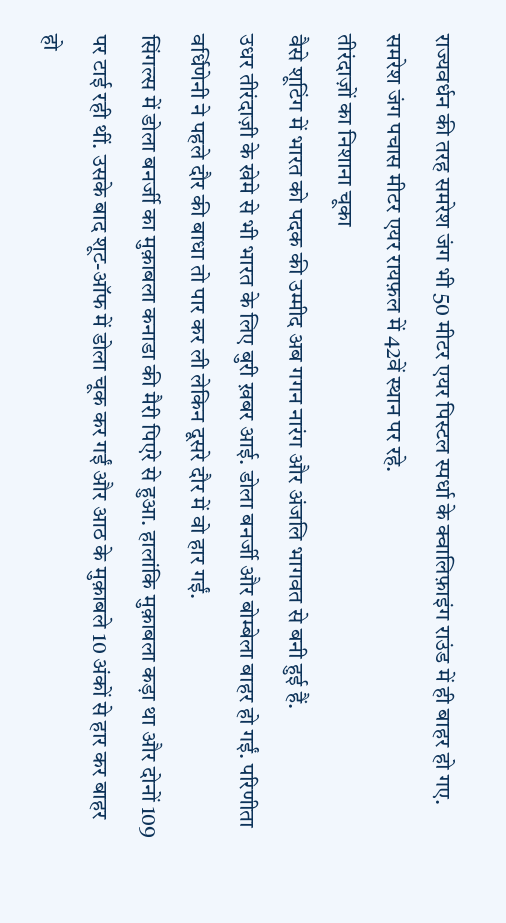राज्यवर्धन की तरह समरेश जंग भी 50 मीटर एयर पिस्टल स्पर्धा के क्वालिफ़ाइंग राउंड में ही बाहर हो गए. समरेश जंग पचास मीटर एयर रायफ़ल में 42वें स्थान पर रहे.
तीरंदाज़ों का निशाना चूका
वैसे शूटिंग में भारत को पदक की उम्मीद अब गगन नारंग और अंजलि भागवत से बनी हुई हैं.
उधर तीरंदाज़ी के खेमे से भी भारत के लिए बुरी ख़बर आई. डोला बनर्जी और बोम्बेला बाहर हो गईं. परिणीता वर्धिणेनी ने पहले दौर की बाधा तो पार कर ली लेकिन दूसरे दौर में वो हार गईं.
सिंगल्स में डोला बनर्जी का मुक़ाबला कनाडा की मैरी पिएरे से हुआ. हालांकि मुक़ाबला कड़ा था और दोनों 109 पर टाई रही थीं. उसके बाद शूट-ऑफ में डोला चूक कर गईं और आठ के मुक़ाबले 10 अंकों से हार कर बाहर हो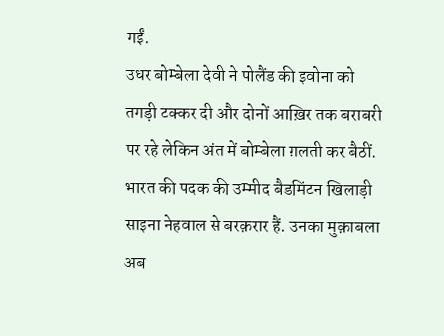गईं.
उधर बोम्बेला देवी ने पोलैंड की इवोना को तगड़ी टक्कर दी और दोनों आख़िर तक बराबरी पर रहे लेकिन अंत में बोम्बेला ग़लती कर बैठीं.
भारत की पदक की उम्मीद बैडमिंटन खिलाड़ी साइना नेहवाल से बरक़रार हैं. उनका मुक़ाबला अब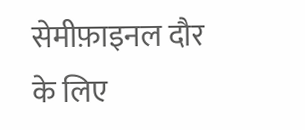सेमीफ़ाइनल दौर के लिए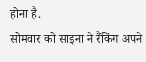होना है.
सोमवार को साइना ने रैंकिंग अपने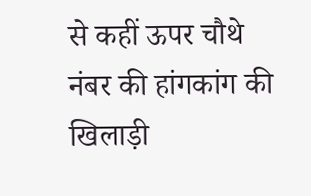से कहीं ऊपर चौथे नंबर की हांगकांग की खिलाड़ी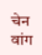चेन वांग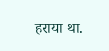हराया था.